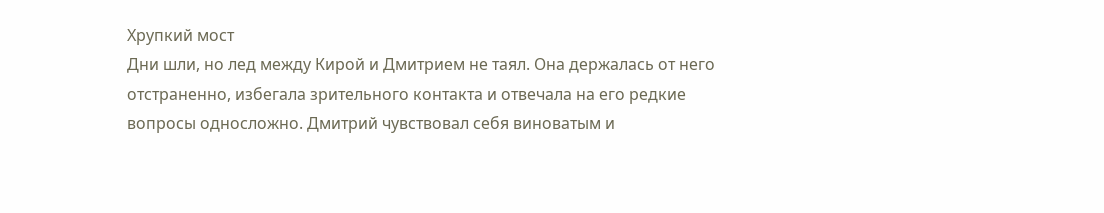Хрупкий мост
Дни шли, но лед между Кирой и Дмитрием не таял. Она держалась от него отстраненно, избегала зрительного контакта и отвечала на его редкие вопросы односложно. Дмитрий чувствовал себя виноватым и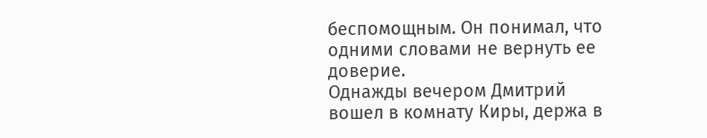беспомощным. Он понимал, что одними словами не вернуть ее доверие.
Однажды вечером Дмитрий вошел в комнату Киры, держа в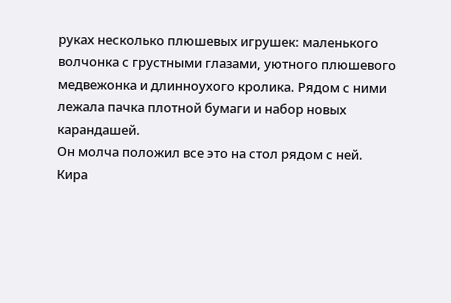руках несколько плюшевых игрушек: маленького волчонка с грустными глазами, уютного плюшевого медвежонка и длинноухого кролика. Рядом с ними лежала пачка плотной бумаги и набор новых карандашей.
Он молча положил все это на стол рядом с ней.
Кира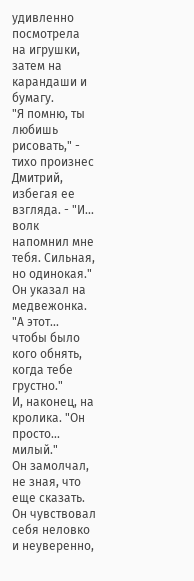удивленно посмотрела на игрушки, затем на карандаши и бумагу.
"Я помню, ты любишь рисовать," - тихо произнес Дмитрий, избегая ее взгляда. - "И... волк напомнил мне тебя. Сильная, но одинокая."
Он указал на медвежонка. "А этот... чтобы было кого обнять, когда тебе грустно."
И, наконец, на кролика. "Он просто... милый."
Он замолчал, не зная, что еще сказать. Он чувствовал себя неловко и неуверенно,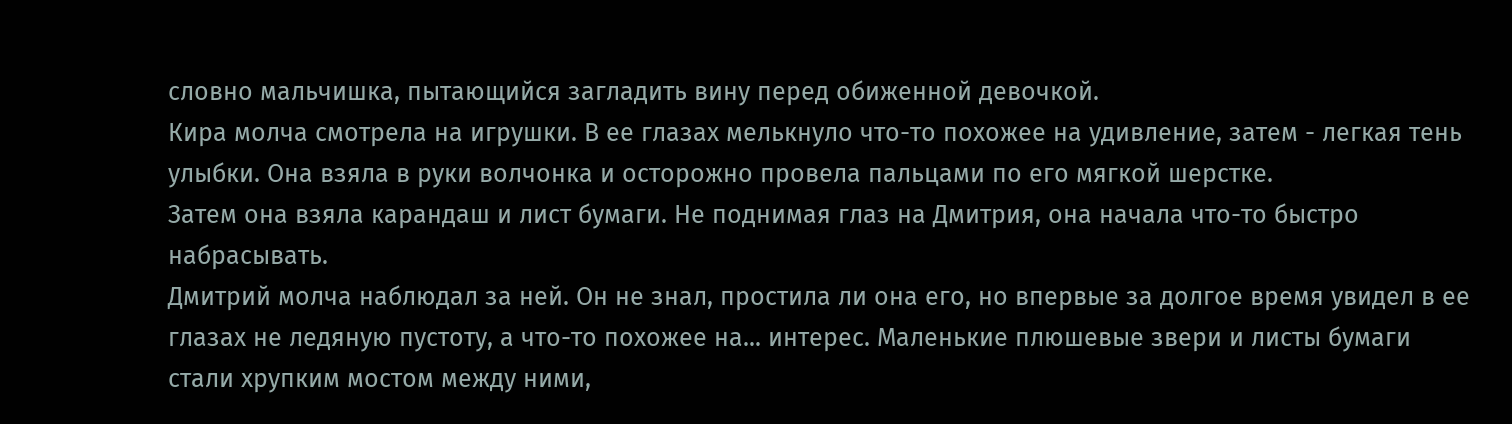словно мальчишка, пытающийся загладить вину перед обиженной девочкой.
Кира молча смотрела на игрушки. В ее глазах мелькнуло что-то похожее на удивление, затем - легкая тень улыбки. Она взяла в руки волчонка и осторожно провела пальцами по его мягкой шерстке.
Затем она взяла карандаш и лист бумаги. Не поднимая глаз на Дмитрия, она начала что-то быстро набрасывать.
Дмитрий молча наблюдал за ней. Он не знал, простила ли она его, но впервые за долгое время увидел в ее глазах не ледяную пустоту, а что-то похожее на... интерес. Маленькие плюшевые звери и листы бумаги стали хрупким мостом между ними,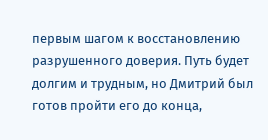первым шагом к восстановлению разрушенного доверия. Путь будет долгим и трудным, но Дмитрий был готов пройти его до конца,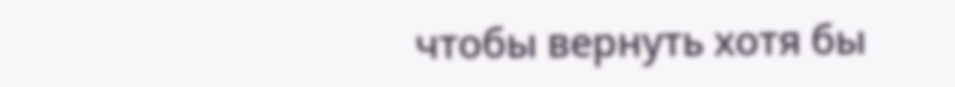чтобы вернуть хотя бы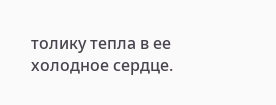толику тепла в ее холодное сердце.